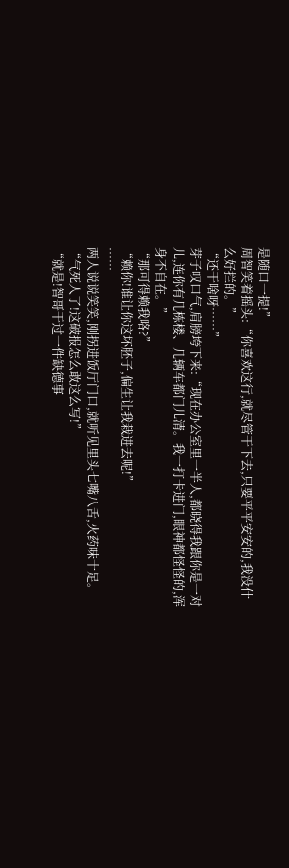是随口一提!”
周智笑着摇头:“你喜欢这行,就尽管干下去,只要平平安安的,我没什么好拦的。”
“还干啥呀……”
芽子叹口气,肩膀垮下来:“现在办公室里一半人,都晓得我跟你是一对儿,连你有几栋楼、几辆车都门儿清。我一打卡进门,眼神都怪怪的,浑身不自在。”
“那可得赖我咯?”
“赖你!谁让你这坏胚子,偏生让我栽进去呢!”
……
两人说说笑笑,刚拐进饭厅门口,就听见里头七嘴八舌,火药味十足。
“气死人了!这破报怎么敢这么写!”
“就是!智哥干过一件缺德事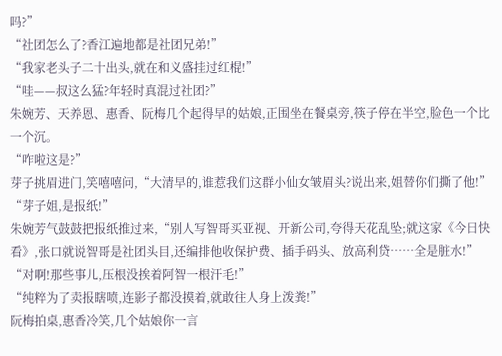吗?”
“社团怎么了?香江遍地都是社团兄弟!”
“我家老头子二十出头,就在和义盛挂过红棍!”
“哇——叔这么猛?年轻时真混过社团?”
朱婉芳、天养恩、惠香、阮梅几个起得早的姑娘,正围坐在餐桌旁,筷子停在半空,脸色一个比一个沉。
“咋啦这是?”
芽子挑眉进门,笑嘻嘻问,“大清早的,谁惹我们这群小仙女皱眉头?说出来,姐替你们撕了他!”
“芽子姐,是报纸!”
朱婉芳气鼓鼓把报纸推过来,“别人写智哥买亚视、开新公司,夸得天花乱坠;就这家《今日快看》,张口就说智哥是社团头目,还编排他收保护费、插手码头、放高利贷……全是脏水!”
“对啊!那些事儿,压根没挨着阿智一根汗毛!”
“纯粹为了卖报瞎喷,连影子都没摸着,就敢往人身上泼粪!”
阮梅拍桌,惠香冷笑,几个姑娘你一言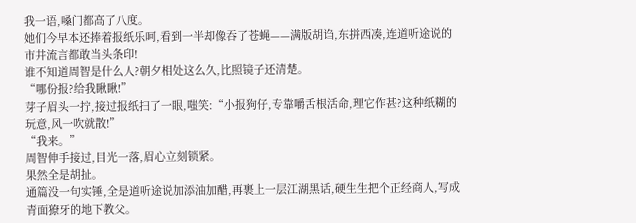我一语,嗓门都高了八度。
她们今早本还捧着报纸乐呵,看到一半却像吞了苍蝇——满版胡诌,东拼西凑,连道听途说的市井流言都敢当头条印!
谁不知道周智是什么人?朝夕相处这么久,比照镜子还清楚。
“哪份报?给我瞅瞅!”
芽子眉头一拧,接过报纸扫了一眼,嗤笑:“小报狗仔,专靠嚼舌根活命,理它作甚?这种纸糊的玩意,风一吹就散!”
“我来。”
周智伸手接过,目光一落,眉心立刻锁紧。
果然全是胡扯。
通篇没一句实锤,全是道听途说加添油加醋,再裹上一层江湖黑话,硬生生把个正经商人,写成青面獠牙的地下教父。